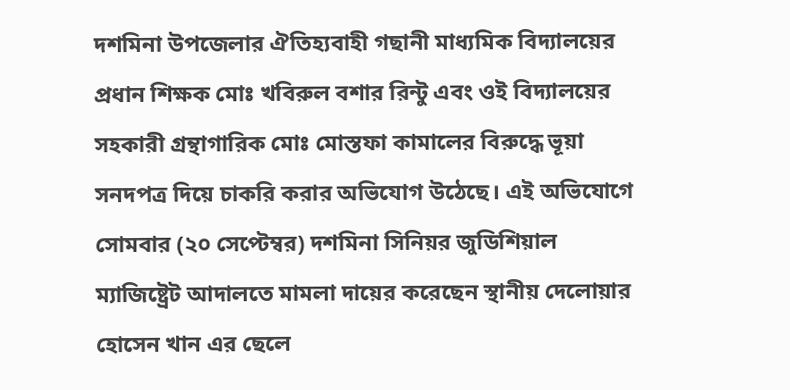দশমিনা উপজেলার ঐতিহ্যবাহী গছানী মাধ্যমিক বিদ্যালয়ের প্রধান শিক্ষক মোঃ খবিরুল বশার রিন্টু এবং ওই বিদ্যালয়ের সহকারী গ্রন্থাগারিক মোঃ মোস্তফা কামালের বিরুদ্ধে ভূয়া সনদপত্র দিয়ে চাকরি করার অভিযোগ উঠেছে। এই অভিযোগে সোমবার (২০ সেপ্টেম্বর) দশমিনা সিনিয়র জুডিশিয়াল ম্যাজিষ্ট্রেট আদালতে মামলা দায়ের করেছেন স্থানীয় দেলোয়ার হোসেন খান এর ছেলে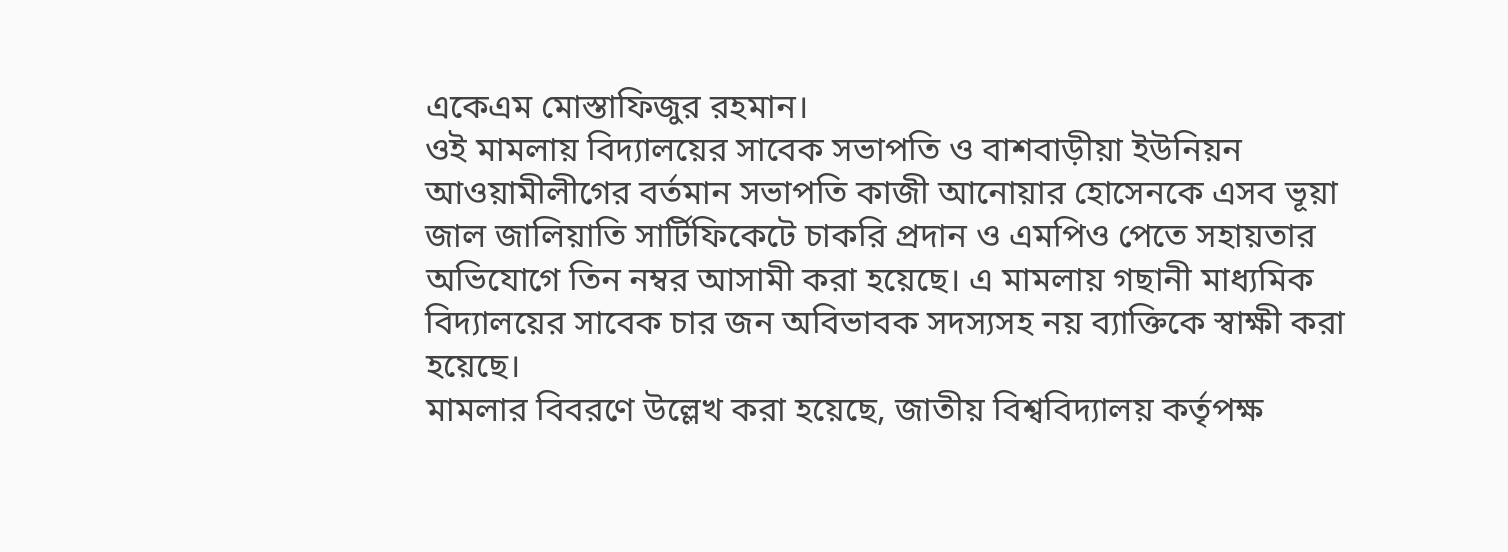একেএম মোস্তাফিজুর রহমান।
ওই মামলায় বিদ্যালয়ের সাবেক সভাপতি ও বাশবাড়ীয়া ইউনিয়ন আওয়ামীলীগের বর্তমান সভাপতি কাজী আনোয়ার হোসেনকে এসব ভূয়া জাল জালিয়াতি সার্টিফিকেটে চাকরি প্রদান ও এমপিও পেতে সহায়তার অভিযোগে তিন নম্বর আসামী করা হয়েছে। এ মামলায় গছানী মাধ্যমিক বিদ্যালয়ের সাবেক চার জন অবিভাবক সদস্যসহ নয় ব্যাক্তিকে স্বাক্ষী করা হয়েছে।
মামলার বিবরণে উল্লেখ করা হয়েছে, জাতীয় বিশ্ববিদ্যালয় কর্তৃপক্ষ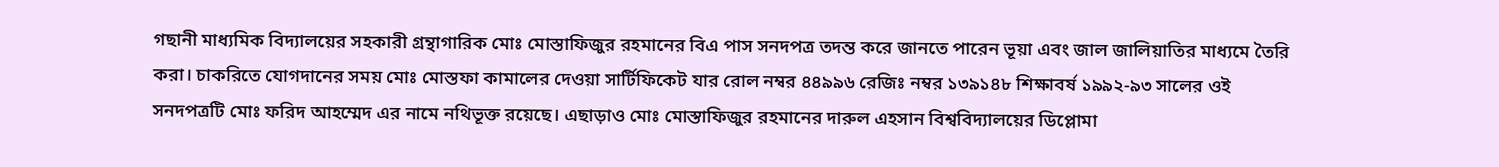গছানী মাধ্যমিক বিদ্যালয়ের সহকারী গ্রন্থাগারিক মোঃ মোস্তাফিজুর রহমানের বিএ পাস সনদপত্র তদন্ত করে জানতে পারেন ভূয়া এবং জাল জালিয়াতির মাধ্যমে তৈরি করা। চাকরিতে যোগদানের সময় মোঃ মোস্তফা কামালের দেওয়া সার্টিফিকেট যার রোল নম্বর ৪৪৯৯৬ রেজিঃ নম্বর ১৩৯১৪৮ শিক্ষাবর্ষ ১৯৯২-৯৩ সালের ওই সনদপত্রটি মোঃ ফরিদ আহম্মেদ এর নামে নথিভূক্ত রয়েছে। এছাড়াও মোঃ মোস্তাফিজুর রহমানের দারুল এহসান বিশ্ববিদ্যালয়ের ডিপ্লোমা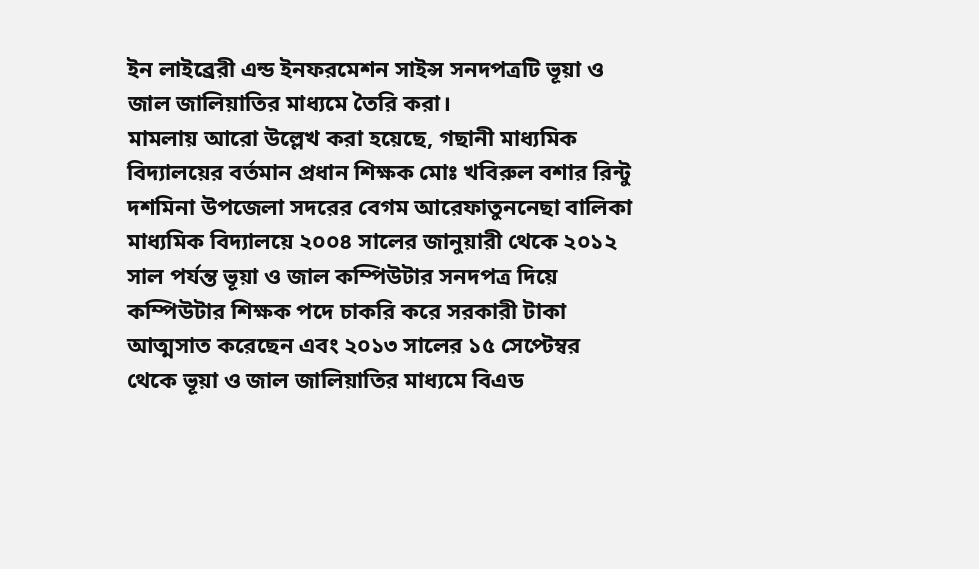ইন লাইব্রেরী এন্ড ইনফরমেশন সাইন্স সনদপত্রটি ভূয়া ও জাল জালিয়াতির মাধ্যমে তৈরি করা।
মামলায় আরো উল্লেখ করা হয়েছে, গছানী মাধ্যমিক বিদ্যালয়ের বর্তমান প্রধান শিক্ষক মোঃ খবিরুল বশার রিন্টু দশমিনা উপজেলা সদরের বেগম আরেফাতুননেছা বালিকা মাধ্যমিক বিদ্যালয়ে ২০০৪ সালের জানুয়ারী থেকে ২০১২ সাল পর্যন্ত ভূয়া ও জাল কম্পিউটার সনদপত্র দিয়ে কম্পিউটার শিক্ষক পদে চাকরি করে সরকারী টাকা আত্মসাত করেছেন এবং ২০১৩ সালের ১৫ সেপ্টেম্বর থেকে ভূয়া ও জাল জালিয়াতির মাধ্যমে বিএড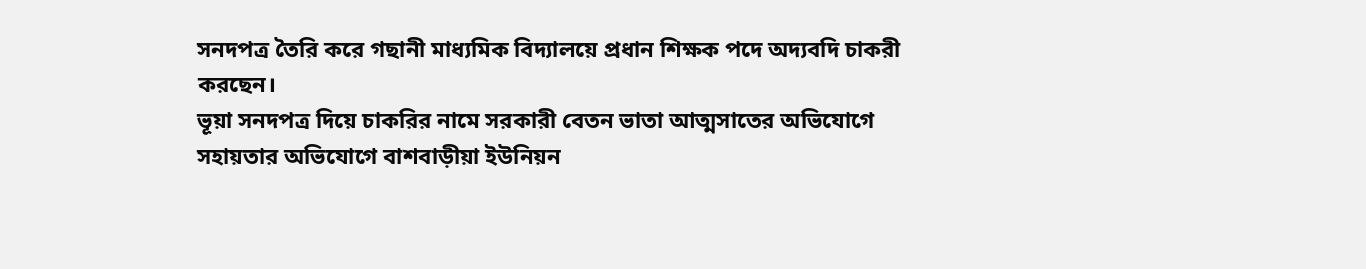সনদপত্র তৈরি করে গছানী মাধ্যমিক বিদ্যালয়ে প্রধান শিক্ষক পদে অদ্যবদি চাকরী করছেন।
ভূয়া সনদপত্র দিয়ে চাকরির নামে সরকারী বেতন ভাতা আত্মসাতের অভিযোগে সহায়তার অভিযোগে বাশবাড়ীয়া ইউনিয়ন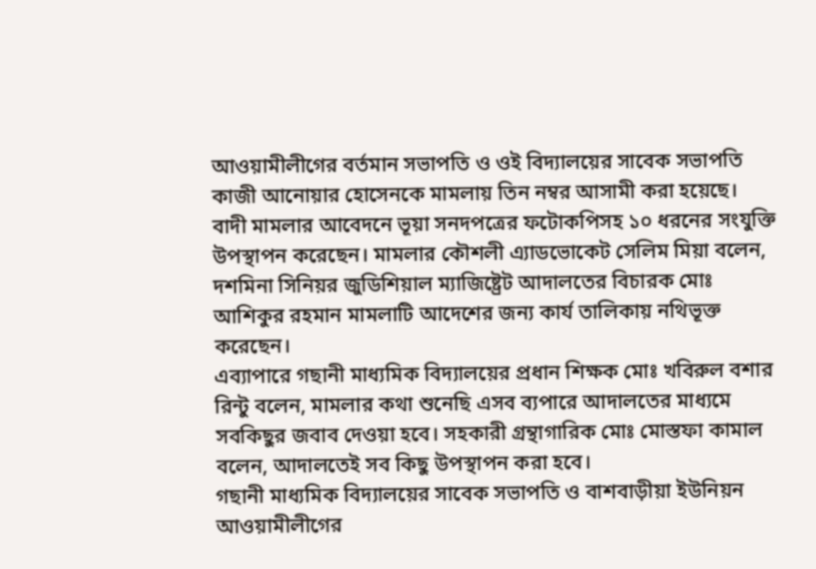আওয়ামীলীগের বর্তমান সভাপতি ও ওই বিদ্যালয়ের সাবেক সভাপতি কাজী আনোয়ার হোসেনকে মামলায় তিন নম্বর আসামী করা হয়েছে।
বাদী মামলার আবেদনে ভূয়া সনদপত্রের ফটোকপিসহ ১০ ধরনের সংযুক্তি উপস্থাপন করেছেন। মামলার কৌশলী এ্যাডভোকেট সেলিম মিয়া বলেন, দশমিনা সিনিয়র জুডিশিয়াল ম্যাজিষ্ট্রেট আদালতের বিচারক মোঃ আশিকুর রহমান মামলাটি আদেশের জন্য কার্য তালিকায় নথিভূক্ত করেছেন।
এব্যাপারে গছানী মাধ্যমিক বিদ্যালয়ের প্রধান শিক্ষক মোঃ খবিরুল বশার রিন্টু বলেন, মামলার কথা শুনেছি এসব ব্যপারে আদালতের মাধ্যমে সবকিছুর জবাব দেওয়া হবে। সহকারী গ্রন্থাগারিক মোঃ মোস্তফা কামাল বলেন, আদালতেই সব কিছু উপস্থাপন করা হবে।
গছানী মাধ্যমিক বিদ্যালয়ের সাবেক সভাপতি ও বাশবাড়ীয়া ইউনিয়ন আওয়ামীলীগের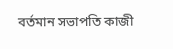বর্তমান সভাপতি কাজী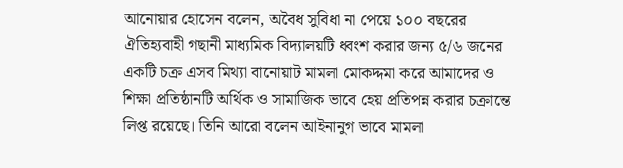আনোয়ার হোসেন বলেন, অবৈধ সুবিধা না পেয়ে ১০০ বছরের ঐতিহ্যবাহী গছানী মাধ্যমিক বিদ্যালয়টি ধ্বংশ করার জন্য ৫/৬ জনের একটি চক্র এসব মিথ্যা বানোয়াট মামলা মোকদ্দমা করে আমাদের ও শিক্ষা প্রতিষ্ঠানটি অর্থিক ও সামাজিক ভাবে হেয় প্রতিপন্ন করার চক্রান্তে লিপ্ত রয়েছে। তিনি আরো বলেন আইনানুগ ভাবে মামলা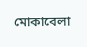মোকাবেলা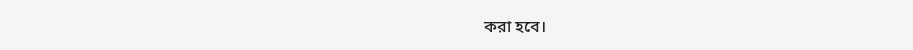করা হবে।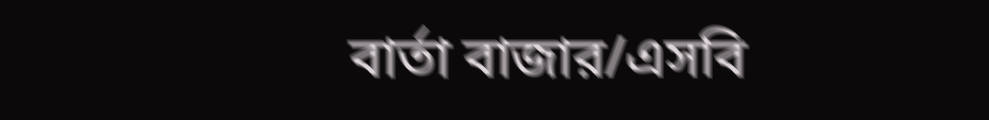বার্তা বাজার/এসবি